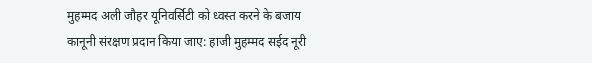मुहम्मद अली जौहर यूनिवर्सिटी को ध्वस्त करने के बजाय कानूनी संरक्षण प्रदान किया जाए: हाजी मुहम्मद सईद नूरी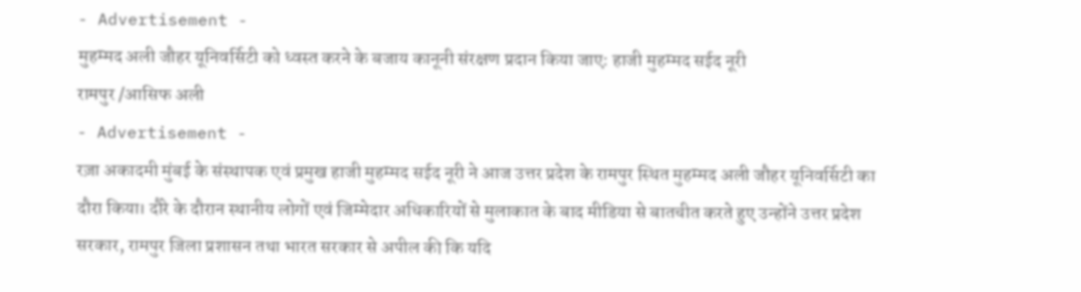- Advertisement -
मुहम्मद अली जौहर यूनिवर्सिटी को ध्वस्त करने के बजाय कानूनी संरक्षण प्रदान किया जाए: हाजी मुहम्मद सईद नूरी
रामपुर /आसिफ अली
- Advertisement -
रज़ा अकादमी मुंबई के संस्थापक एवं प्रमुख हाजी मुहम्मद सईद नूरी ने आज उत्तर प्रदेश के रामपुर स्थित मुहम्मद अली जौहर यूनिवर्सिटी का दौरा किया। दौरे के दौरान स्थानीय लोगों एवं जिम्मेदार अधिकारियों से मुलाकात के बाद मीडिया से बातचीत करते हुए उन्होंने उत्तर प्रदेश सरकार, रामपुर जिला प्रशासन तथा भारत सरकार से अपील की कि यदि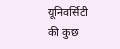यूनिवर्सिटी की कुछ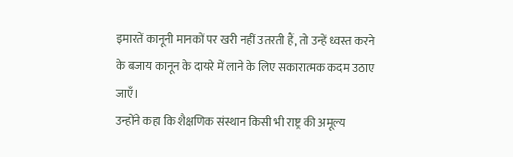इमारतें कानूनी मानकों पर खरी नहीं उतरती हैं, तो उन्हें ध्वस्त करने के बजाय कानून के दायरे में लाने के लिए सकारात्मक कदम उठाए जाएँ।
उन्होंने कहा कि शैक्षणिक संस्थान किसी भी राष्ट्र की अमूल्य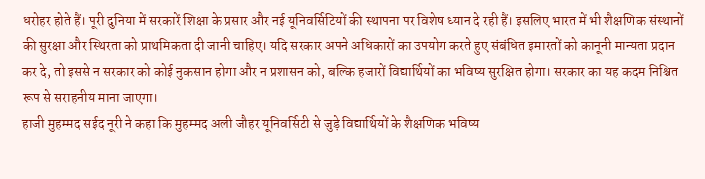धरोहर होते हैं। पूरी दुनिया में सरकारें शिक्षा के प्रसार और नई यूनिवर्सिटियों की स्थापना पर विशेष ध्यान दे रही हैं। इसलिए भारत में भी शैक्षणिक संस्थानों की सुरक्षा और स्थिरता को प्राथमिकता दी जानी चाहिए। यदि सरकार अपने अधिकारों का उपयोग करते हुए संबंधित इमारतों को कानूनी मान्यता प्रदान कर दे, तो इससे न सरकार को कोई नुकसान होगा और न प्रशासन को, बल्कि हजारों विद्यार्थियों का भविष्य सुरक्षित होगा। सरकार का यह कदम निश्चित रूप से सराहनीय माना जाएगा।
हाजी मुहम्मद सईद नूरी ने कहा कि मुहम्मद अली जौहर यूनिवर्सिटी से जुड़े विद्यार्थियों के शैक्षणिक भविष्य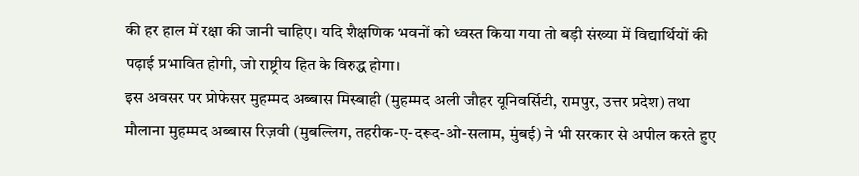की हर हाल में रक्षा की जानी चाहिए। यदि शैक्षणिक भवनों को ध्वस्त किया गया तो बड़ी संख्या में विद्यार्थियों की पढ़ाई प्रभावित होगी, जो राष्ट्रीय हित के विरुद्ध होगा।
इस अवसर पर प्रोफेसर मुहम्मद अब्बास मिस्बाही (मुहम्मद अली जौहर यूनिवर्सिटी, रामपुर, उत्तर प्रदेश) तथा मौलाना मुहम्मद अब्बास रिज़वी (मुबल्लिग, तहरीक-ए-दरूद-ओ-सलाम, मुंबई) ने भी सरकार से अपील करते हुए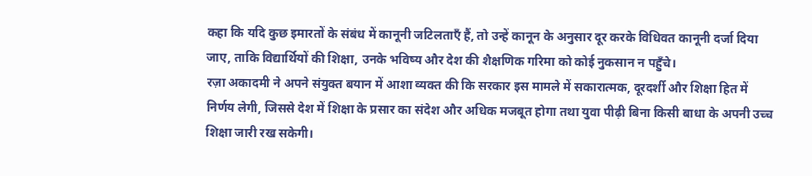कहा कि यदि कुछ इमारतों के संबंध में कानूनी जटिलताएँ हैं, तो उन्हें कानून के अनुसार दूर करके विधिवत कानूनी दर्जा दिया जाए, ताकि विद्यार्थियों की शिक्षा, उनके भविष्य और देश की शैक्षणिक गरिमा को कोई नुकसान न पहुँचे।
रज़ा अकादमी ने अपने संयुक्त बयान में आशा व्यक्त की कि सरकार इस मामले में सकारात्मक, दूरदर्शी और शिक्षा हित में निर्णय लेगी, जिससे देश में शिक्षा के प्रसार का संदेश और अधिक मजबूत होगा तथा युवा पीढ़ी बिना किसी बाधा के अपनी उच्च शिक्षा जारी रख सकेगी।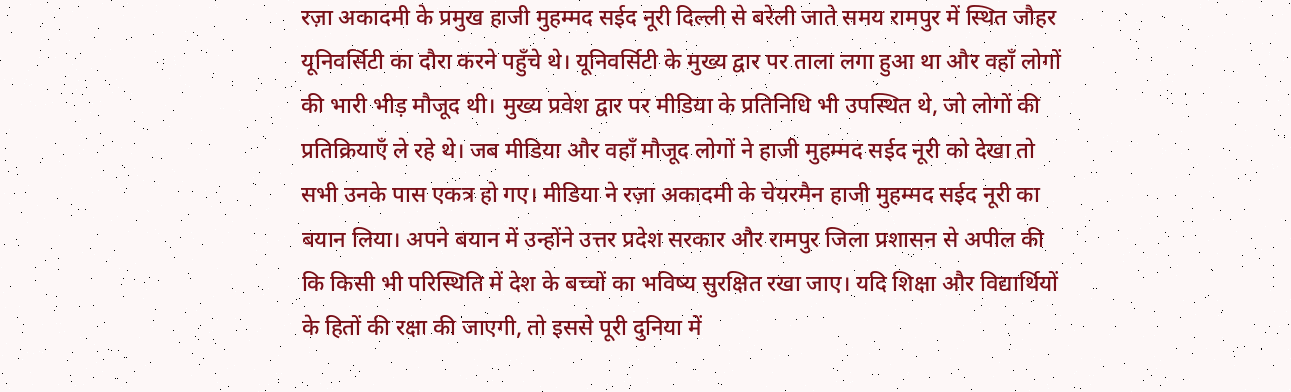रज़ा अकादमी के प्रमुख हाजी मुहम्मद सईद नूरी दिल्ली से बरेली जाते समय रामपुर में स्थित जौहर यूनिवर्सिटी का दौरा करने पहुँचे थे। यूनिवर्सिटी के मुख्य द्वार पर ताला लगा हुआ था और वहाँ लोगों की भारी भीड़ मौजूद थी। मुख्य प्रवेश द्वार पर मीडिया के प्रतिनिधि भी उपस्थित थे, जो लोगों की प्रतिक्रियाएँ ले रहे थे। जब मीडिया और वहाँ मौजूद लोगों ने हाजी मुहम्मद सईद नूरी को देखा तो सभी उनके पास एकत्र हो गए। मीडिया ने रज़ा अकादमी के चेयरमैन हाजी मुहम्मद सईद नूरी का बयान लिया। अपने बयान में उन्होंने उत्तर प्रदेश सरकार और रामपुर जिला प्रशासन से अपील की कि किसी भी परिस्थिति में देश के बच्चों का भविष्य सुरक्षित रखा जाए। यदि शिक्षा और विद्यार्थियों के हितों की रक्षा की जाएगी, तो इससे पूरी दुनिया में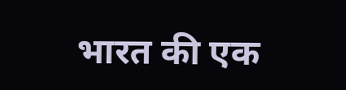भारत की एक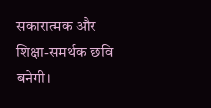सकारात्मक और शिक्षा-समर्थक छवि बनेगी।